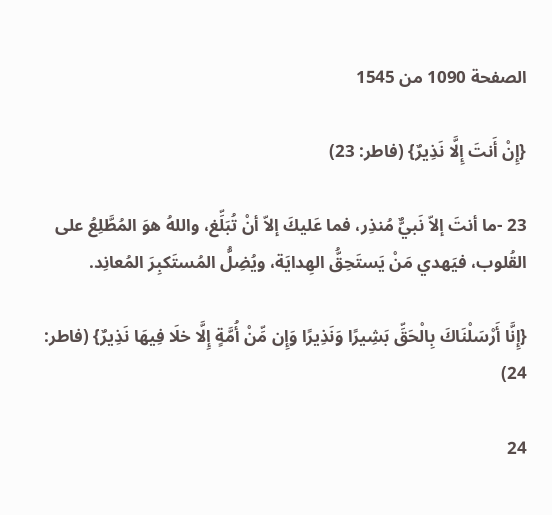الصفحة 1090 من 1545

{إِنْ أَنتَ إِلَّا نَذِيرٌ} (فاطر: 23)

23 -ما أنتَ إلاّ نَبيٌّ مُنذِر، فما عَليكَ إلاّ أنْ تُبَلِّغ، واللهُ هوَ المُطَّلِعُ على القُلوب، فيَهدي مَنْ يَستَحِقُّ الهِدايَة، ويُضِلُّ المُستَكبِرَ المُعانِد.

{إِنَّا أَرْسَلْنَاكَ بِالْحَقِّ بَشِيرًا وَنَذِيرًا وَإِن مِّنْ أُمَّةٍ إِلَّا خلَا فِيهَا نَذِيرٌ} (فاطر: 24)

24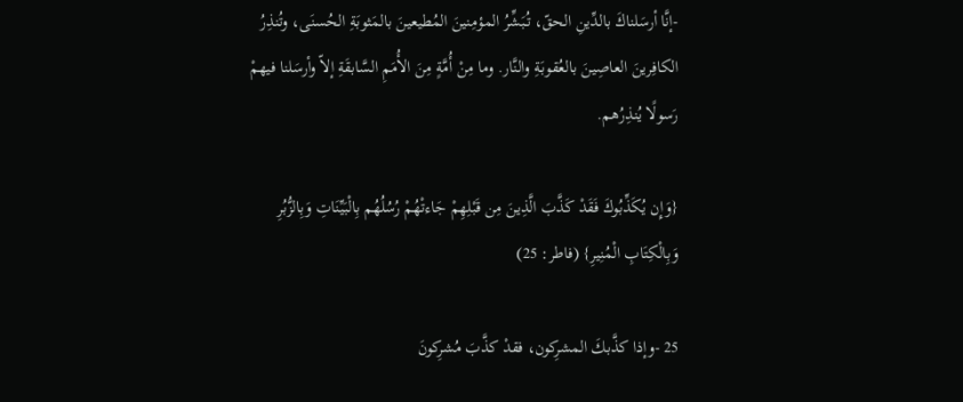-إنَّا أرسَلناكَ بالدِّينِ الحقّ، تُبَشِّرُ المؤمِنينَ المُطيعينَ بالمَثوبَةِ الحُسنَى، وتُنذِرُ الكافِرينَ العاصِينَ بالعُقوبَةِ والنَّار. وما مِنْ أُمَّةٍ مِنَ الأُمَمِ السَّابقَةِ إلاّ وأرسَلنا فيهمْ رَسولًا يُنذِرُهم.

{وَإِن يُكَذِّبُوكَ فَقَدْ كَذَّبَ الَّذِينَ مِن قَبْلِهِمْ جَاءتْهُمْ رُسُلُهُم بِالْبَيِّنَاتِ وَبِالزُّبُرِ وَبِالْكِتَابِ الْمُنِيرِ} (فاطر: 25)

25 -وإذا كذَّبكَ المشرِكون، فقدْ كذَّبَ مُشرِكونَ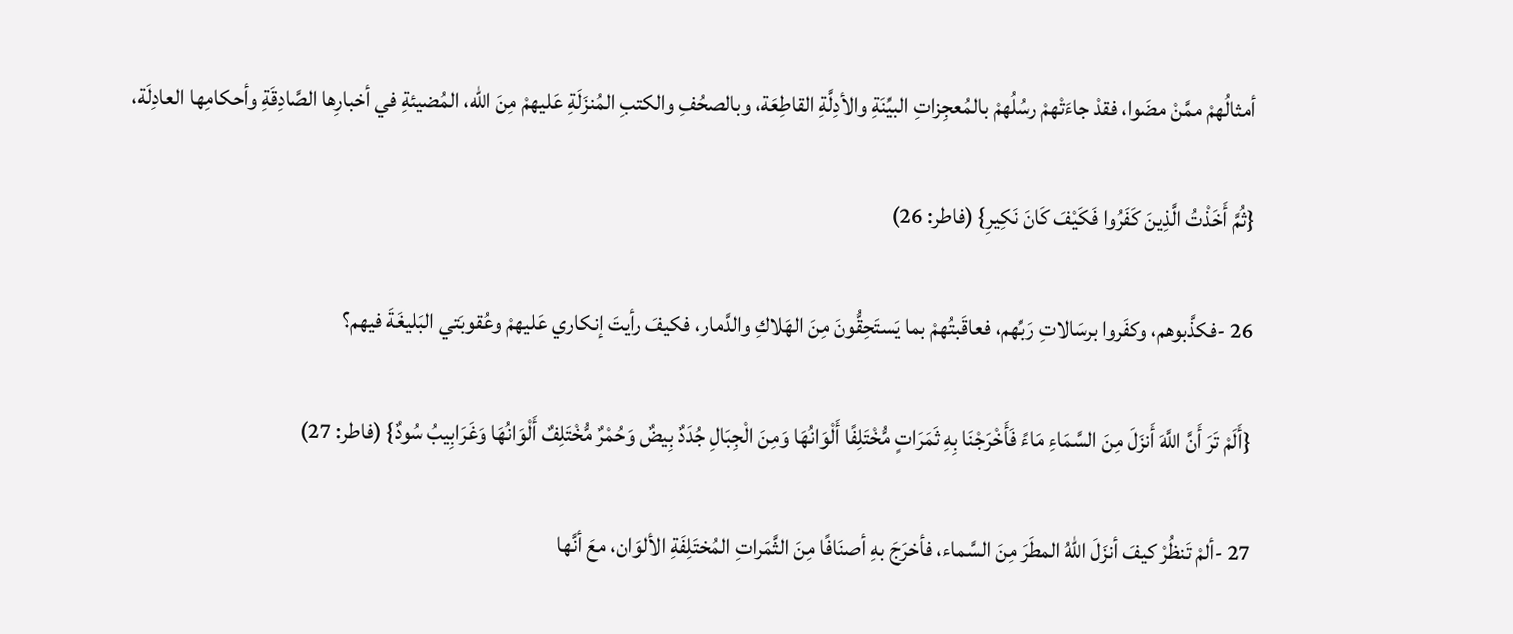أمثالُهمْ ممَّنْ مضَوا، فقدْ جاءَتْهمْ رسُلُهمْ بالمُعجِزاتِ البيِّنَةِ والأدِلَّةِ القاطِعَة، وبالصحُفِ والكتبِ المُنزَلَةِ عَليهمْ مِنَ الله، المُضيئةِ في أخبارِها الصَّادِقَةِ وأحكامِها العادِلَة،

{ثُمَّ أَخَذْتُ الَّذِينَ كَفَرُوا فَكَيْفَ كَانَ نَكِيرِ} (فاطر: 26)

26 -فكذَّبوهم، وكفَروا برسَالاتِ رَبِّهم، فعاقَبتُهمْ بما يَستَحِقُّونَ مِنَ الهَلاكِ والدَّمار، فكيفَ رأيتَ إنكاري عَليهمْ وعُقوبَتي البَليغَةَ فيهم؟

{أَلَمْ تَرَ أَنَّ اللَّهَ أَنزَلَ مِنَ السَّمَاءِ مَاءً فَأَخْرَجْنَا بِهِ ثَمَرَاتٍ مُّخْتَلِفًا أَلْوَانُهَا وَمِنَ الْجِبَالِ جُدَدٌ بِيضٌ وَحُمْرٌ مُّخْتَلِفٌ أَلْوَانُهَا وَغَرَابِيبُ سُودٌ} (فاطر: 27)

27 -ألمْ تَنظُرْ كيفَ أنزَلَ اللهُ المطَرَ مِنَ السَّماء، فأخرَجَ بهِ أصنَافًا مِنَ الثَّمَراتِ المُختَلِفَةِ الألوَان، معَ أنَّها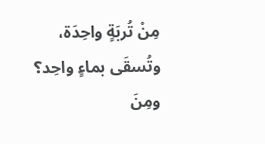مِنْ تُربَةٍ واحِدَة، وتُسقَى بماءٍ واحِد؟ ومِنَ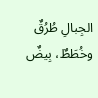الجِبالِ طُرُقٌ وخُطَطٌ، بِيضٌ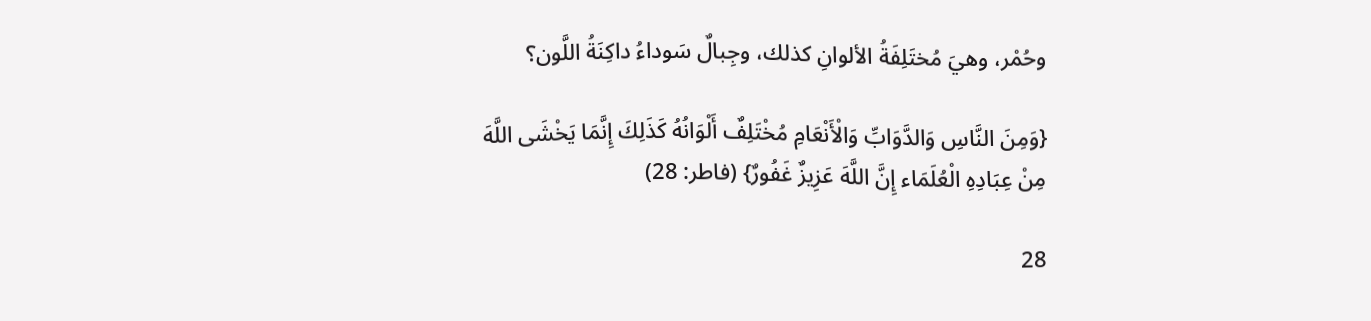وحُمْر، وهيَ مُختَلِفَةُ الألوانِ كذلك، وجِبالٌ سَوداءُ داكِنَةُ اللَّون؟

{وَمِنَ النَّاسِ وَالدَّوَابِّ وَالْأَنْعَامِ مُخْتَلِفٌ أَلْوَانُهُ كَذَلِكَ إِنَّمَا يَخْشَى اللَّهَ مِنْ عِبَادِهِ الْعُلَمَاء إِنَّ اللَّهَ عَزِيزٌ غَفُورٌ} (فاطر: 28)

28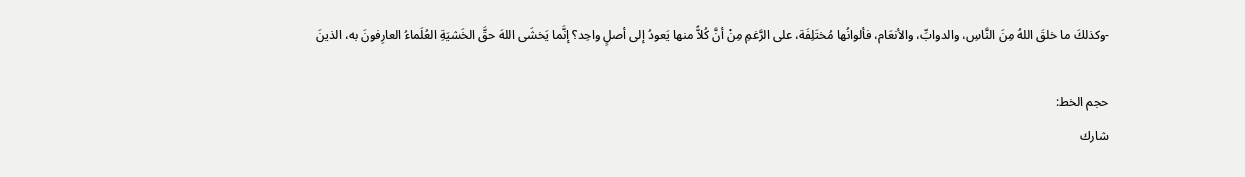-وكذلكَ ما خلقَ اللهُ مِنَ النَّاسِ، والدوابِّ، والأنعَام، فألوانُها مُختَلِفَة، على الرَّغمِ مِنْ أنَّ كُلاًّ منها يَعودُ إلى أصلٍ واحِد؟ إنَّما يَخشَى اللهَ حقَّ الخَشيَةِ العُلَماءُ العارِفونَ به، الذينَ

حجم الخط:
شارك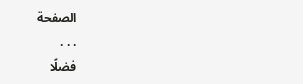الصفحة
. . .
فضلًا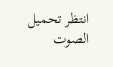انتظر تحميل الصوت